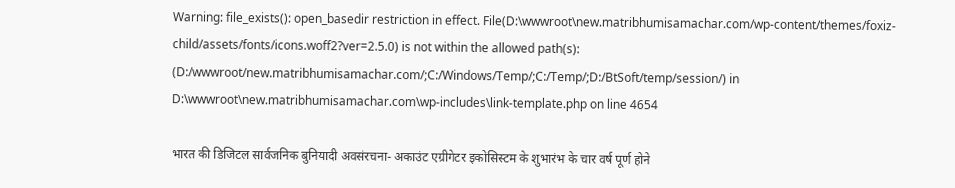Warning: file_exists(): open_basedir restriction in effect. File(D:\wwwroot\new.matribhumisamachar.com/wp-content/themes/foxiz-child/assets/fonts/icons.woff2?ver=2.5.0) is not within the allowed path(s): (D:/wwwroot/new.matribhumisamachar.com/;C:/Windows/Temp/;C:/Temp/;D:/BtSoft/temp/session/) in D:\wwwroot\new.matribhumisamachar.com\wp-includes\link-template.php on line 4654

भारत की डिजिटल सार्वजनिक बुनियादी अवसंरचना- अकाउंट एग्रीगेटर इकोसिस्टम के शुभारंभ के चार वर्ष पूर्ण होने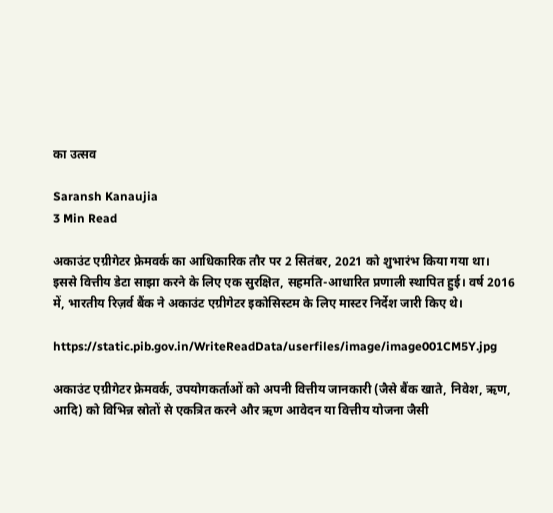का उत्‍सव

Saransh Kanaujia
3 Min Read

अकाउंट एग्रीगेटर फ्रेमवर्क का आधिकारिक तौर पर 2 सितंबर, 2021 को शुभारंभ किया गया था। इससे वित्तीय डेटा साझा करने के लिए एक सुरक्षित, सहमति-आधारित प्रणाली स्थापित हुई। वर्ष 2016 में, भारतीय रिज़र्व बैंक ने अकाउंट एग्रीगेटर इकोसिस्टम के लिए मास्टर निर्देश जारी किए थे।

https://static.pib.gov.in/WriteReadData/userfiles/image/image001CM5Y.jpg

अकाउंट एग्रीगेटर फ्रेमवर्क, उपयोगकर्ताओं को अपनी वित्तीय जानकारी (जैसे बैंक खाते, निवेश, ऋण, आदि) को विभिन्न स्रोतों से एकत्रित करने और ऋण आवेदन या वित्तीय योजना जैसी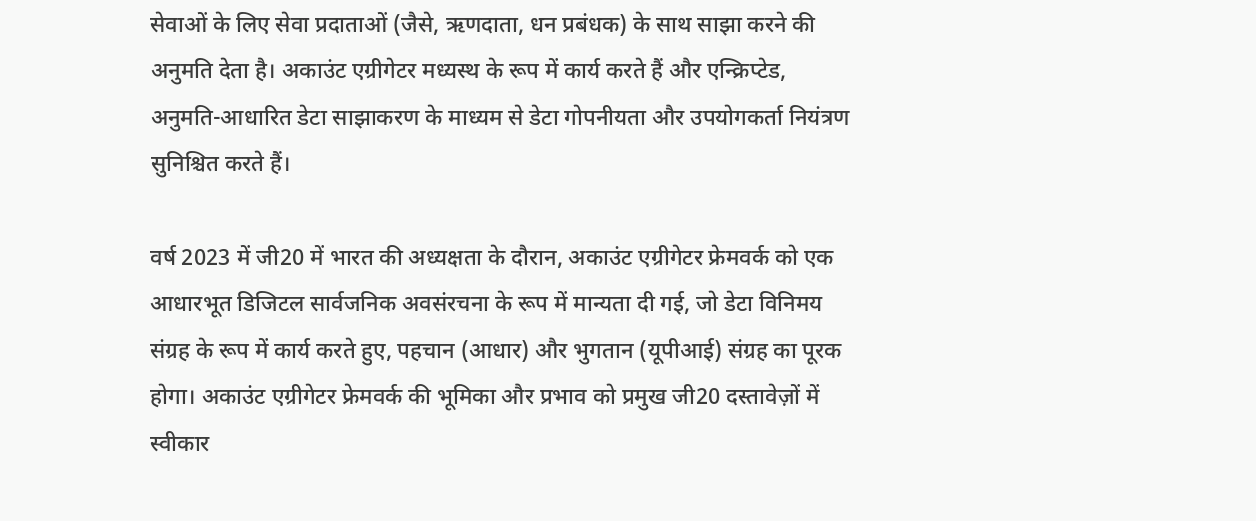सेवाओं के लिए सेवा प्रदाताओं (जैसे, ऋणदाता, धन प्रबंधक) के साथ साझा करने की अनुमति देता है। अकाउंट एग्रीगेटर मध्यस्थ के रूप में कार्य करते हैं और एन्क्रिप्टेड, अनुमति-आधारित डेटा साझाकरण के माध्यम से डेटा गोपनीयता और उपयोगकर्ता नियंत्रण सुनिश्चित करते हैं।

वर्ष 2023 में जी20 में भारत की अध्‍यक्षता के दौरान, अकाउंट एग्रीगेटर फ्रेमवर्क को एक आधारभूत डिजिटल सार्वजनिक अवसंरचना के रूप में मान्यता दी गई, जो डेटा विनिमय संग्रह के रूप में कार्य करते हुए, पहचान (आधार) और भुगतान (यूपीआई) संग्रह का पूरक होगा। अकाउंट एग्रीगेटर फ्रेमवर्क की भूमिका और प्रभाव को प्रमुख जी20 दस्तावेज़ों में स्वीकार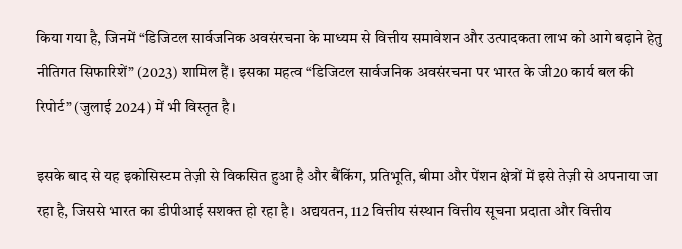किया गया है, जिनमें “डिजिटल सार्वजनिक अवसंरचना के माध्यम से वित्तीय समावेशन और उत्पादकता लाभ को आगे बढ़ाने हेतु नीतिगत सिफारिशें” (2023) शामिल हैं। इसका महत्व “डिजिटल सार्वजनिक अवसंरचना पर भारत के जी20 कार्य बल की रिपोर्ट” (जुलाई 2024) में भी विस्तृत है।

इसके बाद से यह इकोसिस्‍टम तेज़ी से विकसित हुआ है और बैंकिंग, प्रतिभूति, बीमा और पेंशन क्षेत्रों में इसे तेज़ी से अपनाया जा रहा है, जिससे भारत का डीपीआई सशक्‍त हो रहा है। अद्ययतन, 112 वित्तीय संस्थान वित्तीय सूचना प्रदाता और वित्तीय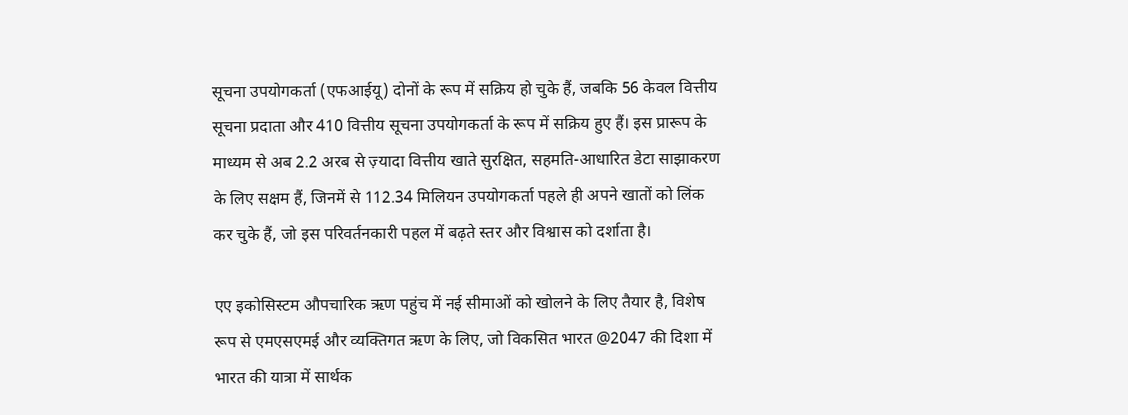सूचना उपयोगकर्ता (एफआईयू) दोनों के रूप में सक्रिय हो चुके हैं, जबकि 56 केवल वित्तीय सूचना प्रदाता और 410 वित्तीय सूचना उपयोगकर्ता के रूप में सक्रिय हुए हैं। इस प्रारूप के माध्यम से अब 2.2 अरब से ज़्यादा वित्तीय खाते सुरक्षित, सहमति-आधारित डेटा साझाकरण के लिए सक्षम हैं, जिनमें से 112.34 मिलियन उपयोगकर्ता पहले ही अपने खातों को लिंक कर चुके हैं, जो इस परिवर्तनकारी पहल में बढ़ते स्‍तर और विश्वास को दर्शाता है।

एए इकोसिस्‍टम औपचारिक ऋण पहुंच में नई सीमाओं को खोलने के लिए तैयार है, विशेष रूप से एमएसएमई और व्यक्तिगत ऋण के लिए, जो विकसित भारत @2047 की दिशा में भारत की यात्रा में सार्थक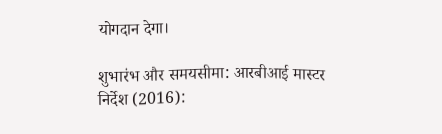योगदान देगा।

शुभारंभ और समयसीमा: आरबीआई मास्टर निर्देश (2016):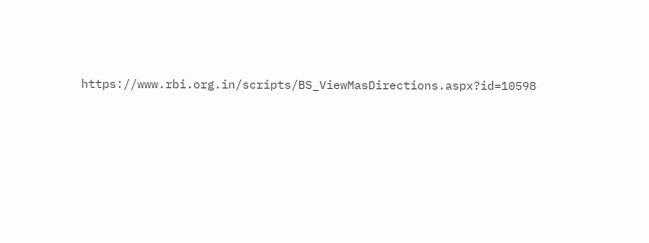https://www.rbi.org.in/scripts/BS_ViewMasDirections.aspx?id=10598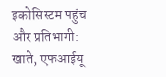इकोसिस्‍टम पहुंच और प्रतिभागी: खाते, एफआईयू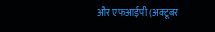और एफआईपी (अक्टूबर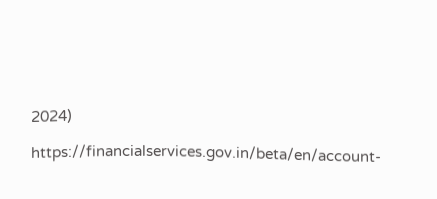2024)

https://financialservices.gov.in/beta/en/account-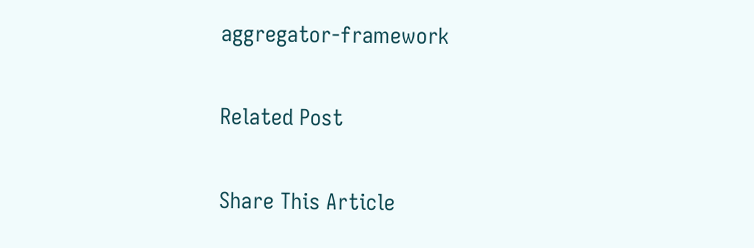aggregator-framework

Related Post

Share This Article